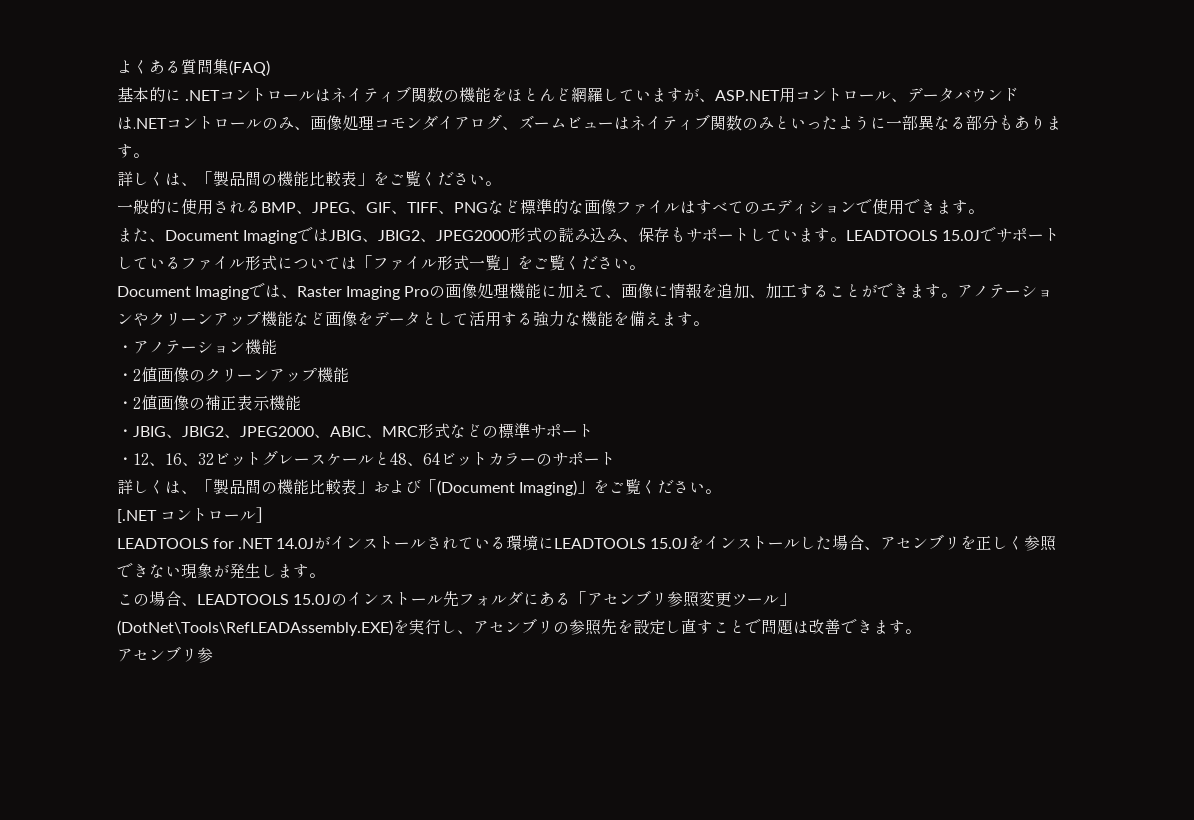よくある質問集(FAQ)
基本的に .NETコントロールはネイティブ関数の機能をほとんど網羅していますが、ASP.NET用コントロール、データバウンドは.NETコントロールのみ、画像処理コモンダイアログ、ズームビューはネイティブ関数のみといったように一部異なる部分もあります。
詳しくは、「製品間の機能比較表」をご覧ください。
一般的に使用されるBMP、JPEG、GIF、TIFF、PNGなど標準的な画像ファイルはすべてのエディションで使用できます。
また、Document ImagingではJBIG、JBIG2、JPEG2000形式の読み込み、保存もサポートしています。LEADTOOLS 15.0Jでサポートしているファイル形式については「ファイル形式一覧」をご覧ください。
Document Imagingでは、Raster Imaging Proの画像処理機能に加えて、画像に情報を追加、加工することができます。アノテーションやクリーンアップ機能など画像をデータとして活用する強力な機能を備えます。
・アノテーション機能
・2値画像のクリーンアップ機能
・2値画像の補正表示機能
・JBIG、JBIG2、JPEG2000、ABIC、MRC形式などの標準サポート
・12、16、32ビットグレースケールと48、64ビットカラーのサポート
詳しくは、「製品間の機能比較表」および「(Document Imaging)」をご覧ください。
[.NET コントロール]
LEADTOOLS for .NET 14.0Jがインストールされている環境にLEADTOOLS 15.0Jをインストールした場合、アセンブリを正しく参照できない現象が発生します。
この場合、LEADTOOLS 15.0Jのインストール先フォルダにある「アセンブリ参照変更ツール」(DotNet\Tools\RefLEADAssembly.EXE)を実行し、アセンブリの参照先を設定し直すことで問題は改善できます。
アセンブリ参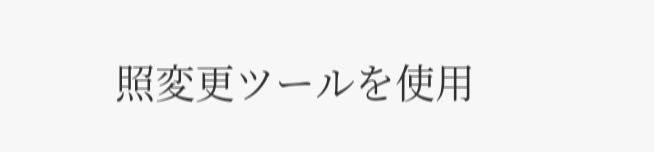照変更ツールを使用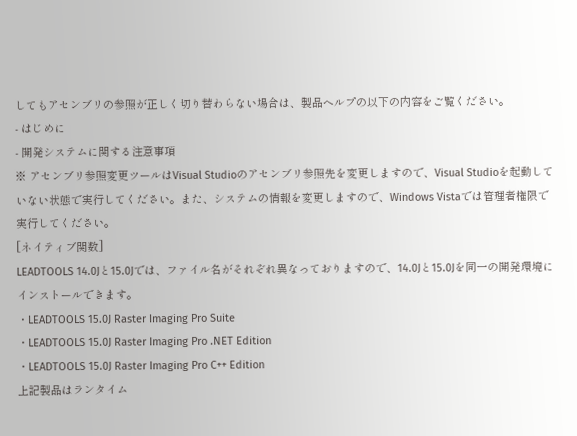してもアセンブリの参照が正しく切り替わらない場合は、製品ヘルプの以下の内容をご覧ください。
- はじめに
- 開発システムに関する注意事項
※ アセンブリ参照変更ツールはVisual Studioのアセンブリ参照先を変更しますので、Visual Studioを起動していない状態で実行してください。また、システムの情報を変更しますので、Windows Vistaでは管理者権限で実行してください。
[ネイティブ関数]
LEADTOOLS 14.0Jと15.0Jでは、ファイル名がそれぞれ異なっておりますので、14.0Jと15.0Jを同一の開発環境にインストールできます。
・LEADTOOLS 15.0J Raster Imaging Pro Suite
・LEADTOOLS 15.0J Raster Imaging Pro .NET Edition
・LEADTOOLS 15.0J Raster Imaging Pro C++ Edition
上記製品はランタイム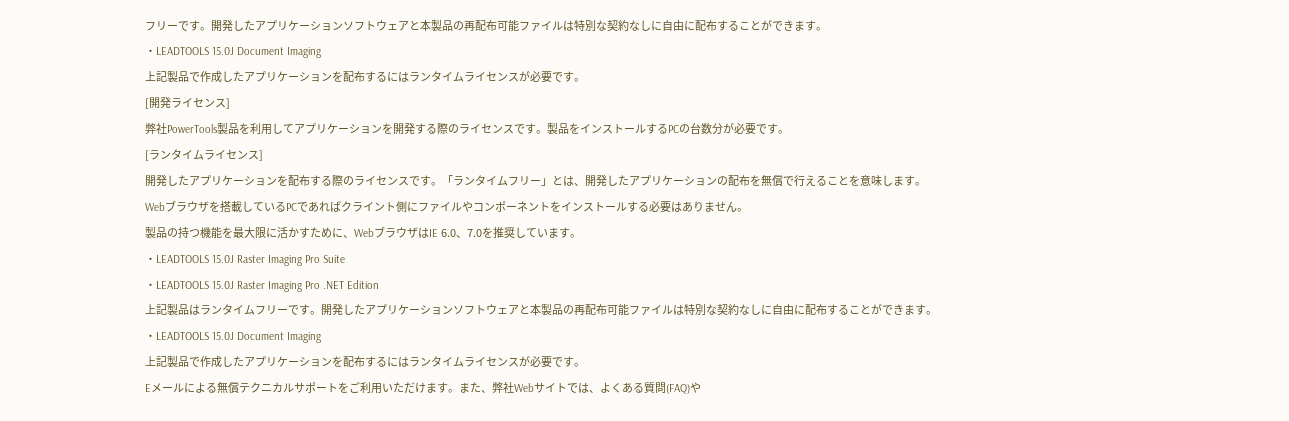フリーです。開発したアプリケーションソフトウェアと本製品の再配布可能ファイルは特別な契約なしに自由に配布することができます。
・LEADTOOLS 15.0J Document Imaging
上記製品で作成したアプリケーションを配布するにはランタイムライセンスが必要です。
[開発ライセンス]
弊社PowerTools製品を利用してアプリケーションを開発する際のライセンスです。製品をインストールするPCの台数分が必要です。
[ランタイムライセンス]
開発したアプリケーションを配布する際のライセンスです。「ランタイムフリー」とは、開発したアプリケーションの配布を無償で行えることを意味します。
Webブラウザを搭載しているPCであればクライント側にファイルやコンポーネントをインストールする必要はありません。
製品の持つ機能を最大限に活かすために、WebブラウザはIE 6.0、7.0を推奨しています。
・LEADTOOLS 15.0J Raster Imaging Pro Suite
・LEADTOOLS 15.0J Raster Imaging Pro .NET Edition
上記製品はランタイムフリーです。開発したアプリケーションソフトウェアと本製品の再配布可能ファイルは特別な契約なしに自由に配布することができます。
・LEADTOOLS 15.0J Document Imaging
上記製品で作成したアプリケーションを配布するにはランタイムライセンスが必要です。
Eメールによる無償テクニカルサポートをご利用いただけます。また、弊社Webサイトでは、よくある質問(FAQ)や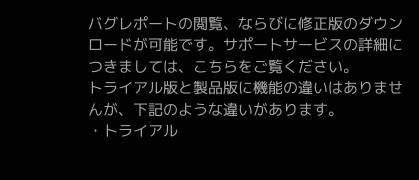バグレポートの閲覧、ならびに修正版のダウンロードが可能です。サポートサービスの詳細につきましては、こちらをご覧ください。
トライアル版と製品版に機能の違いはありませんが、下記のような違いがあります。
・トライアル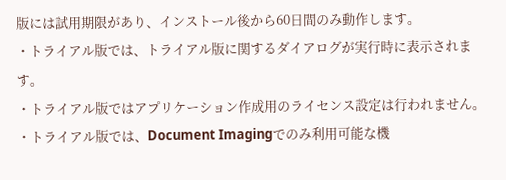版には試用期限があり、インストール後から60日間のみ動作します。
・トライアル版では、トライアル版に関するダイアログが実行時に表示されます。
・トライアル版ではアプリケーション作成用のライセンス設定は行われません。
・トライアル版では、Document Imagingでのみ利用可能な機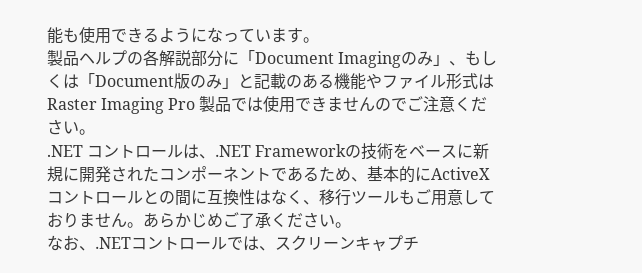能も使用できるようになっています。
製品ヘルプの各解説部分に「Document Imagingのみ」、もしくは「Document版のみ」と記載のある機能やファイル形式はRaster Imaging Pro 製品では使用できませんのでご注意ください。
.NET コントロールは、.NET Frameworkの技術をベースに新規に開発されたコンポーネントであるため、基本的にActiveX コントロールとの間に互換性はなく、移行ツールもご用意しておりません。あらかじめご了承ください。
なお、.NETコントロールでは、スクリーンキャプチ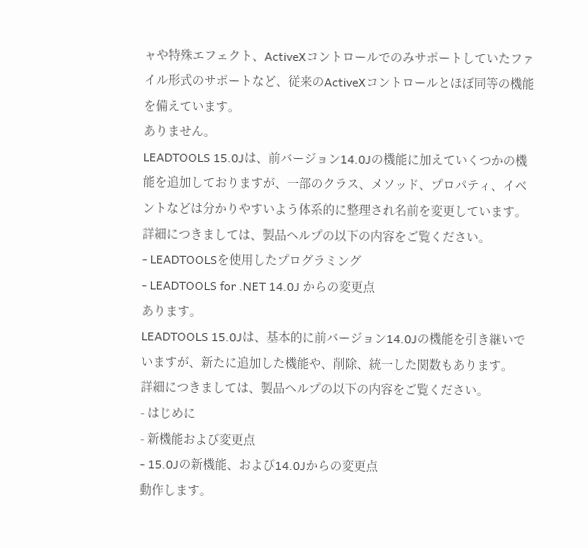ャや特殊エフェクト、ActiveXコントロールでのみサポートしていたファイル形式のサポートなど、従来のActiveXコントロールとほぼ同等の機能を備えています。
ありません。
LEADTOOLS 15.0Jは、前バージョン14.0Jの機能に加えていくつかの機能を追加しておりますが、一部のクラス、メソッド、プロパティ、イベントなどは分かりやすいよう体系的に整理され名前を変更しています。
詳細につきましては、製品ヘルプの以下の内容をご覧ください。
- LEADTOOLSを使用したプログラミング
- LEADTOOLS for .NET 14.0J からの変更点
あります。
LEADTOOLS 15.0Jは、基本的に前バージョン14.0Jの機能を引き継いでいますが、新たに追加した機能や、削除、統一した関数もあります。
詳細につきましては、製品ヘルプの以下の内容をご覧ください。
- はじめに
- 新機能および変更点
- 15.0Jの新機能、および14.0Jからの変更点
動作します。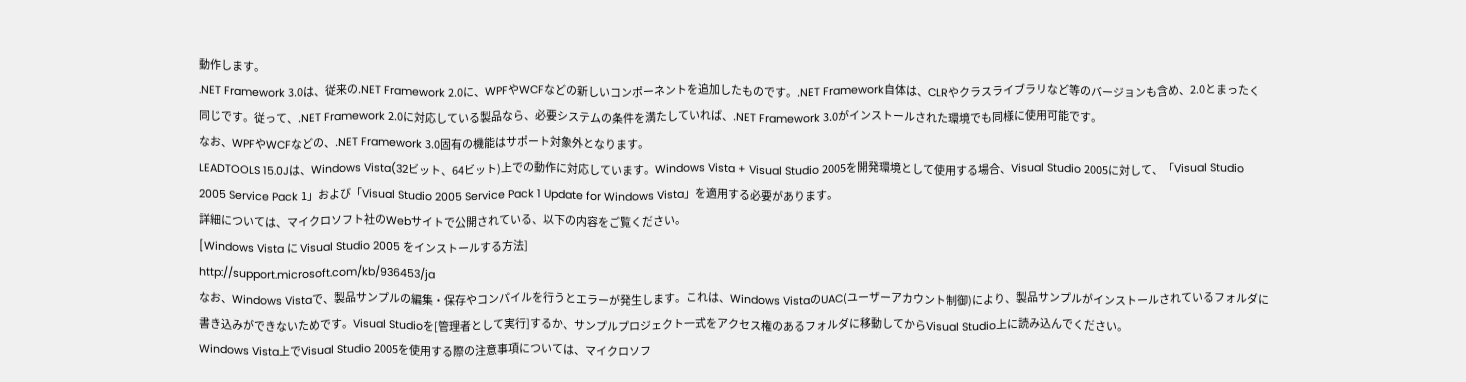動作します。
.NET Framework 3.0は、従来の.NET Framework 2.0に、WPFやWCFなどの新しいコンポーネントを追加したものです。.NET Framework自体は、CLRやクラスライブラリなど等のバージョンも含め、2.0とまったく同じです。従って、.NET Framework 2.0に対応している製品なら、必要システムの条件を満たしていれば、.NET Framework 3.0がインストールされた環境でも同様に使用可能です。
なお、WPFやWCFなどの、.NET Framework 3.0固有の機能はサポート対象外となります。
LEADTOOLS 15.0Jは、Windows Vista(32ビット、64ビット)上での動作に対応しています。Windows Vista + Visual Studio 2005を開発環境として使用する場合、Visual Studio 2005に対して、「Visual Studio 2005 Service Pack 1」および「Visual Studio 2005 Service Pack 1 Update for Windows Vista」を適用する必要があります。
詳細については、マイクロソフト社のWebサイトで公開されている、以下の内容をご覧ください。
[Windows Vista に Visual Studio 2005 をインストールする方法]
http://support.microsoft.com/kb/936453/ja
なお、Windows Vistaで、製品サンプルの編集・保存やコンパイルを行うとエラーが発生します。これは、Windows VistaのUAC(ユーザーアカウント制御)により、製品サンプルがインストールされているフォルダに書き込みができないためです。Visual Studioを[管理者として実行]するか、サンプルプロジェクト一式をアクセス権のあるフォルダに移動してからVisual Studio上に読み込んでください。
Windows Vista上でVisual Studio 2005を使用する際の注意事項については、マイクロソフ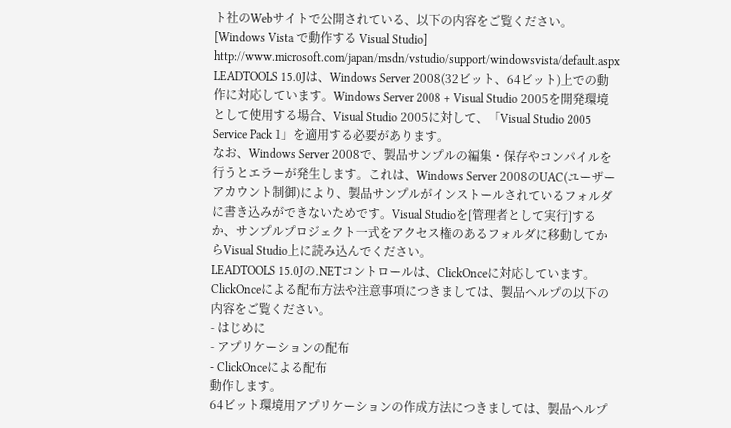ト社のWebサイトで公開されている、以下の内容をご覧ください。
[Windows Vista で動作する Visual Studio]
http://www.microsoft.com/japan/msdn/vstudio/support/windowsvista/default.aspx
LEADTOOLS 15.0Jは、Windows Server 2008(32ビット、64ビット)上での動作に対応しています。Windows Server 2008 + Visual Studio 2005を開発環境として使用する場合、Visual Studio 2005に対して、「Visual Studio 2005 Service Pack 1」を適用する必要があります。
なお、Windows Server 2008で、製品サンプルの編集・保存やコンパイルを行うとエラーが発生します。これは、Windows Server 2008のUAC(ユーザーアカウント制御)により、製品サンプルがインストールされているフォルダに書き込みができないためです。Visual Studioを[管理者として実行]するか、サンプルプロジェクト一式をアクセス権のあるフォルダに移動してからVisual Studio上に読み込んでください。
LEADTOOLS 15.0Jの.NETコントロールは、ClickOnceに対応しています。
ClickOnceによる配布方法や注意事項につきましては、製品ヘルプの以下の内容をご覧ください。
- はじめに
- アプリケーションの配布
- ClickOnceによる配布
動作します。
64ビット環境用アプリケーションの作成方法につきましては、製品ヘルプ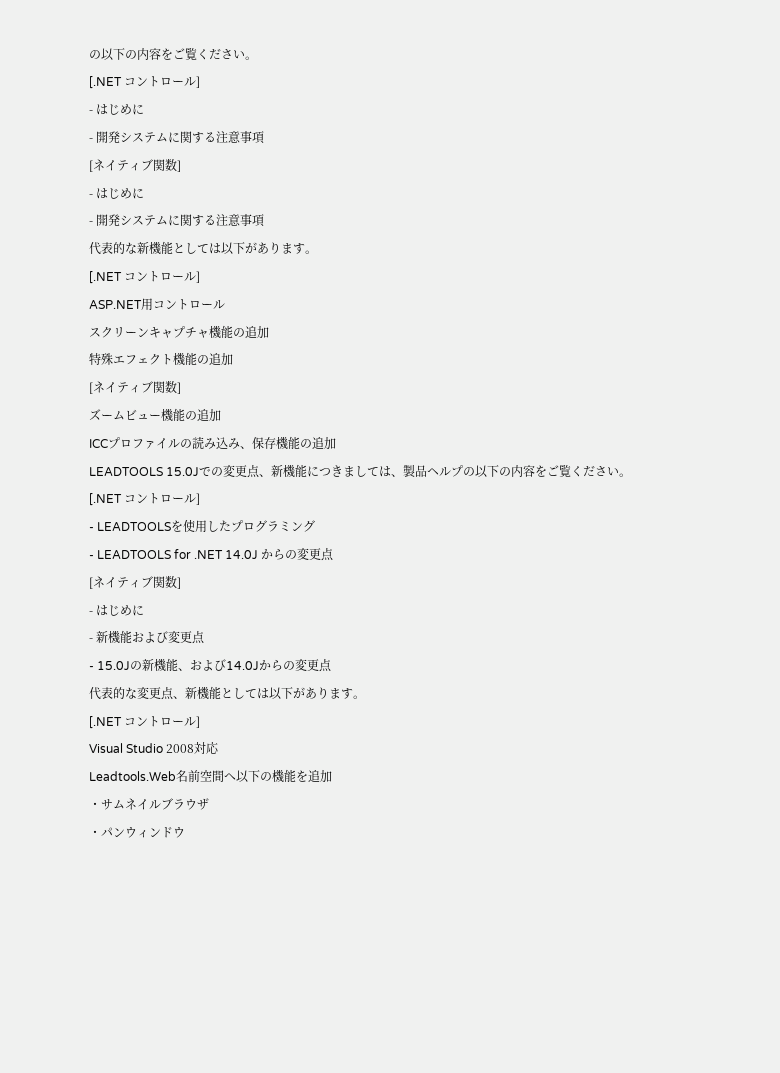の以下の内容をご覧ください。
[.NET コントロール]
- はじめに
- 開発システムに関する注意事項
[ネイティブ関数]
- はじめに
- 開発システムに関する注意事項
代表的な新機能としては以下があります。
[.NET コントロール]
ASP.NET用コントロール
スクリーンキャプチャ機能の追加
特殊エフェクト機能の追加
[ネイティブ関数]
ズームビュー機能の追加
ICCプロファイルの読み込み、保存機能の追加
LEADTOOLS 15.0Jでの変更点、新機能につきましては、製品ヘルプの以下の内容をご覧ください。
[.NET コントロール]
- LEADTOOLSを使用したプログラミング
- LEADTOOLS for .NET 14.0J からの変更点
[ネイティブ関数]
- はじめに
- 新機能および変更点
- 15.0Jの新機能、および14.0Jからの変更点
代表的な変更点、新機能としては以下があります。
[.NET コントロール]
Visual Studio 2008対応
Leadtools.Web名前空間へ以下の機能を追加
・サムネイルブラウザ
・パンウィンドウ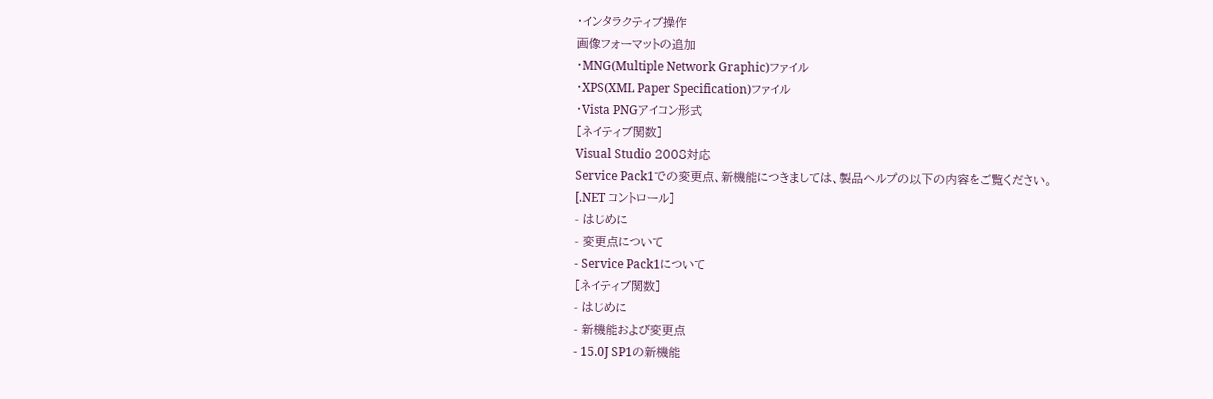・インタラクティブ操作
画像フォーマットの追加
・MNG(Multiple Network Graphic)ファイル
・XPS(XML Paper Specification)ファイル
・Vista PNGアイコン形式
[ネイティブ関数]
Visual Studio 2008対応
Service Pack1での変更点、新機能につきましては、製品ヘルプの以下の内容をご覧ください。
[.NET コントロール]
- はじめに
- 変更点について
- Service Pack1について
[ネイティブ関数]
- はじめに
- 新機能および変更点
- 15.0J SP1の新機能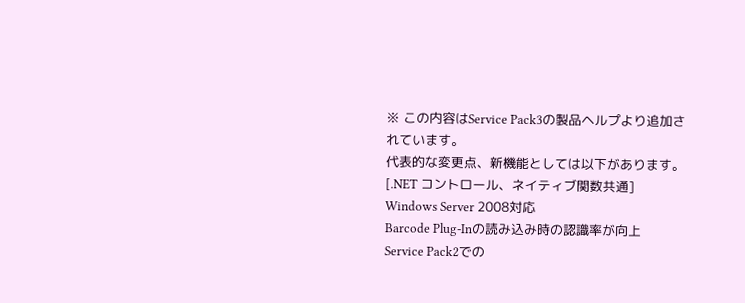※ この内容はService Pack3の製品ヘルプより追加されています。
代表的な変更点、新機能としては以下があります。
[.NET コントロール、ネイティブ関数共通]
Windows Server 2008対応
Barcode Plug-Inの読み込み時の認識率が向上
Service Pack2での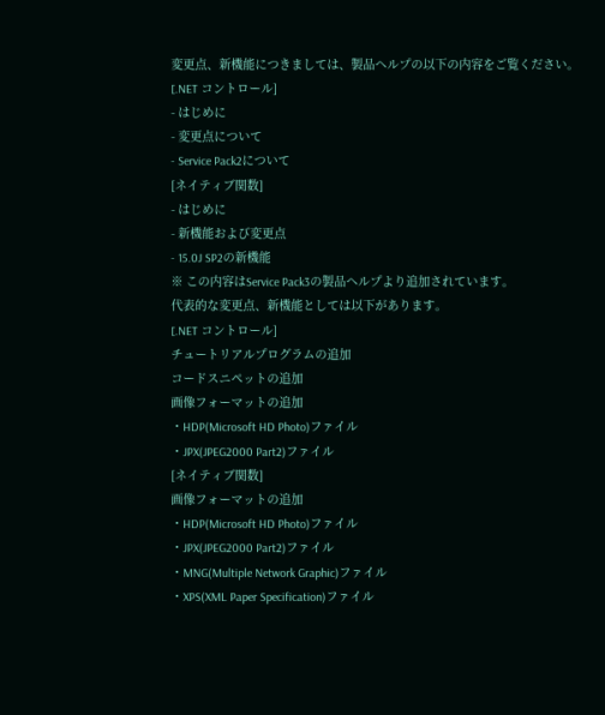変更点、新機能につきましては、製品ヘルプの以下の内容をご覧ください。
[.NET コントロール]
- はじめに
- 変更点について
- Service Pack2について
[ネイティブ関数]
- はじめに
- 新機能および変更点
- 15.0J SP2の新機能
※ この内容はService Pack3の製品ヘルプより追加されています。
代表的な変更点、新機能としては以下があります。
[.NET コントロール]
チュートリアルプログラムの追加
コードスニペットの追加
画像フォーマットの追加
・HDP(Microsoft HD Photo)ファイル
・JPX(JPEG2000 Part2)ファイル
[ネイティブ関数]
画像フォーマットの追加
・HDP(Microsoft HD Photo)ファイル
・JPX(JPEG2000 Part2)ファイル
・MNG(Multiple Network Graphic)ファイル
・XPS(XML Paper Specification)ファイル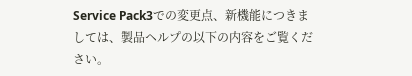Service Pack3での変更点、新機能につきましては、製品ヘルプの以下の内容をご覧ください。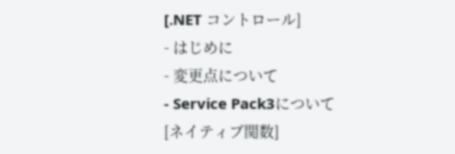[.NET コントロール]
- はじめに
- 変更点について
- Service Pack3について
[ネイティブ関数]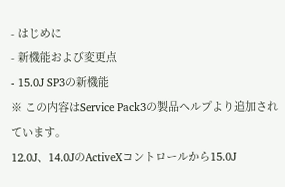- はじめに
- 新機能および変更点
- 15.0J SP3の新機能
※ この内容はService Pack3の製品ヘルプより追加されています。
12.0J、14.0JのActiveXコントロールから15.0J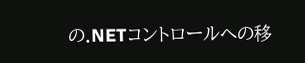の.NETコントロールへの移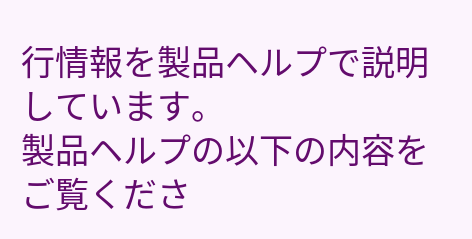行情報を製品ヘルプで説明しています。
製品ヘルプの以下の内容をご覧くださ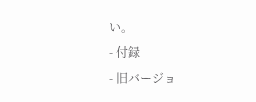い。
- 付録
- 旧バージョ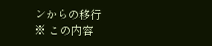ンからの移行
※ この内容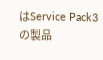はService Pack3の製品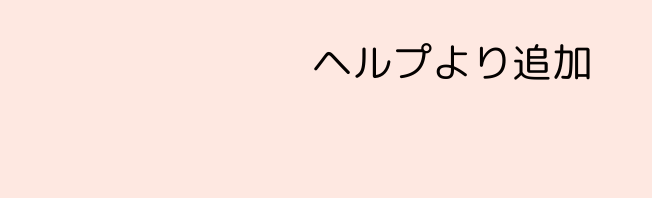ヘルプより追加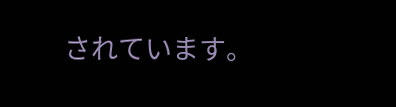されています。